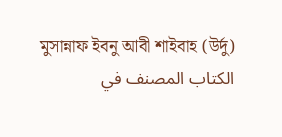মুসান্নাফ ইবনু আবী শাইবাহ (উর্দু)
الكتاب المصنف في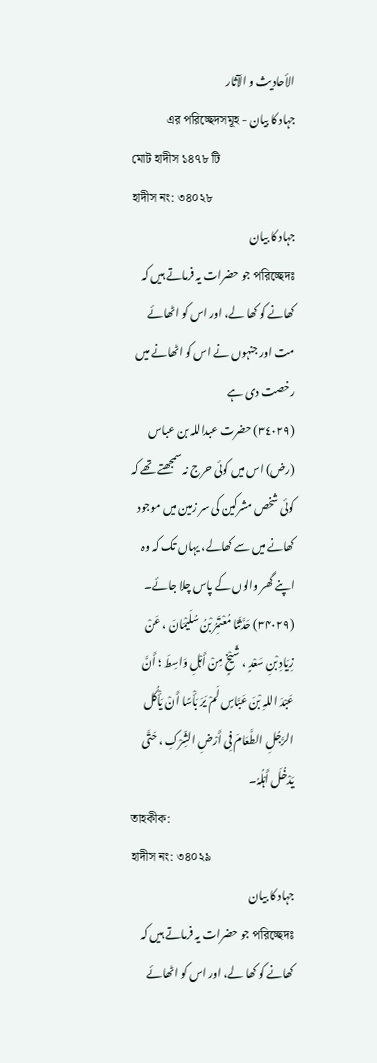الأحاديث و الآثار
جہاد کا بیان - এর পরিচ্ছেদসমূহ
মোট হাদীস ১৪৭৮ টি
হাদীস নং: ৩৪০২৮
جہاد کا بیان
পরিচ্ছেদঃ جو حضرات یہ فرماتے ہیں کہ کھانے کو کھا لے، اور اس کو اٹھائے مت اور جنہوں نے اس کو اٹھانے میں رخصت دی ہے
(٣٤٠٢٩) حضرت عبداللہ بن عباس (رض) اس میں کوئی حرج نہ سمجھتے تھے کہ کوئی شخص مشرکین کی سر زمین میں موجود کھانے میں سے کھالے، یہاں تک کہ وہ اپنے گھر والوں کے پاس چلا جائے۔
(۳۴۰۲۹) حَدَّثَنَا مُعْتَمِرُ بْنُ سُلَیْمَانَ ، عَنْ زِیَادِ بْنِ سَعْدٍ ، شَیْخٍ مِنْ أَہْلِ وَاسِطَ ؛ أَنَّ عَبْدَ اللہِ بْنَ عَبَّاسٍ لَمْ یَرَ بَأْسًا أَنْ یَأْکُل الرَّجُلِ الطَّعَامَ فِی أَرْضِ الشِّرْکِ ، حَتَّی یَدْخُلَ أَہْلُہُ۔
তাহকীক:
হাদীস নং: ৩৪০২৯
جہاد کا بیان
পরিচ্ছেদঃ جو حضرات یہ فرماتے ہیں کہ کھانے کو کھا لے، اور اس کو اٹھائے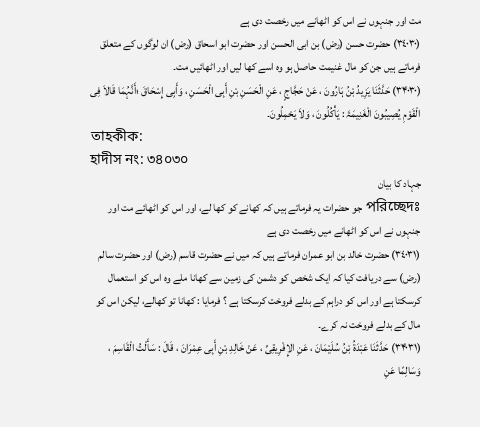مت اور جنہوں نے اس کو اٹھانے میں رخصت دی ہے
(٣٤٠٣٠) حضرت حسن (رض) بن ابی الحسن اور حضرت ابو اسحاق (رض) ان لوگوں کے متعلق فرماتے ہیں جن کو مال غنیمت حاصل ہو وہ اسے کھا لیں اور اٹھائیں مت۔
(۳۴۰۳۰) حَدَّثَنَا یَزِیدُ بْنُ ہَارُونَ ، عَنْ حَجَّاجٍ ، عَنِ الْحَسَنِ بْنِ أَبِی الْحَسَنِ ، وَأَبِی إِسْحَاقَ ؛أَنَّہُمَا قَالاَ فِی الْقَوْمِ یُصِیبُونَ الْغَنِیمَۃَ : یَأْکُلُونَ ، وَلاَ یَحْمِلُونَ۔
তাহকীক:
হাদীস নং: ৩৪০৩০
جہاد کا بیان
পরিচ্ছেদঃ جو حضرات یہ فرماتے ہیں کہ کھانے کو کھا لے، اور اس کو اٹھائے مت اور جنہوں نے اس کو اٹھانے میں رخصت دی ہے
(٣٤٠٣١) حضرت خالد بن ابو عمران فرماتے ہیں کہ میں نے حضرت قاسم (رض) اور حضرت سالم (رض) سے دریافت کیا کہ ایک شخص کو دشمن کی زمین سے کھانا ملے وہ اس کو استعمال کرسکتا ہے اور اس کو دراہم کے بدلے فروخت کرسکتا ہے ؟ فرمایا : کھانا تو کھالے، لیکن اس کو مال کے بدلے فروخت نہ کرے۔
(۳۴۰۳۱) حَدَّثَنَا عَبْدَۃُ بْنُ سُلَیْمَانَ ، عَنِ الإِفْرِیقِیِّ ، عَنْ خَالِدِ بْنِ أَبِی عِمْرَانَ ، قَالَ : سَأَلْتُ الْقَاسِمَ ، وَسَالِمًا عَنِ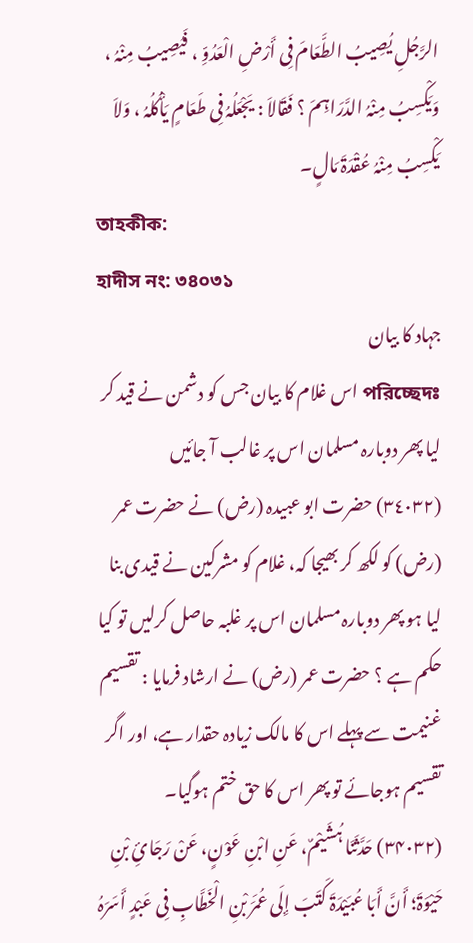الرَّجُلِ یُصِیبُ الطَّعَامَ فِی أَرْضِ الْعَدُوِّ ، فَیُصِیبُ مِنْہُ ، وَیَکْسِبُ مِنْہُ الدَّرَاہِمَ ؟ فَقَالاَ : یَجْعَلُہُ فِی طَعَامٍ یَأْکُلُہُ ، وَلاَ یَکْسِبُ مِنْہُ عُقْدَۃَ مَالٍ۔
তাহকীক:
হাদীস নং: ৩৪০৩১
جہاد کا بیان
পরিচ্ছেদঃ اس غلام کا بیان جس کو دشمن نے قید کر لیا پھر دوبارہ مسلمان اس پر غالب آ جائیں
(٣٤٠٣٢) حضرت ابو عبیدہ (رض) نے حضرت عمر (رض) کو لکھ کر بھیجا کہ، غلام کو مشرکین نے قیدی بنا لیا ہو پھر دوبارہ مسلمان اس پر غلبہ حاصل کرلیں تو کیا حکم ہے ؟ حضرت عمر (رض) نے ارشاد فرمایا : تقسیم غنیمت سے پہلے اس کا مالک زیادہ حقدار ہے، اور اگر تقسیم ہوجائے تو پھر اس کا حق ختم ہوگیا۔
(۳۴۰۳۲) حَدَّثَنَا ہُشَیْمٌ، عَنِ ابْنِ عَوْنٍ، عَنْ رَجَائِ بْنِ حَیْوَۃَ؛ أَنَّ أَبَا عُبَیْدَۃَ کَتَبَ إِلَی عُمَرَ بْنِ الْخَطَّابِ فِی عَبْدٍ أَسَرَہُ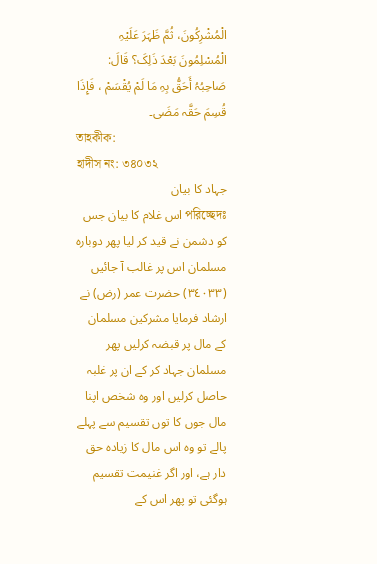الْمُشْرِکُونَ، ثُمَّ ظَہَرَ عَلَیْہِ الْمُسْلِمُونَ بَعْدَ ذَلِکَ؟ قَالَ: صَاحِبُہُ أَحَقُّ بِہِ مَا لَمْ یُقْسَمْ ، فَإِذَا قُسِمَ حَقَّہ مَضَی۔
তাহকীক:
হাদীস নং: ৩৪০৩২
جہاد کا بیان
পরিচ্ছেদঃ اس غلام کا بیان جس کو دشمن نے قید کر لیا پھر دوبارہ مسلمان اس پر غالب آ جائیں
(٣٤٠٣٣) حضرت عمر (رض) نے ارشاد فرمایا مشرکین مسلمان کے مال پر قبضہ کرلیں پھر مسلمان جہاد کر کے ان پر غلبہ حاصل کرلیں اور وہ شخص اپنا مال جوں کا توں تقسیم سے پہلے پالے تو وہ اس مال کا زیادہ حق دار ہے، اور اگر غنیمت تقسیم ہوگئی تو پھر اس کے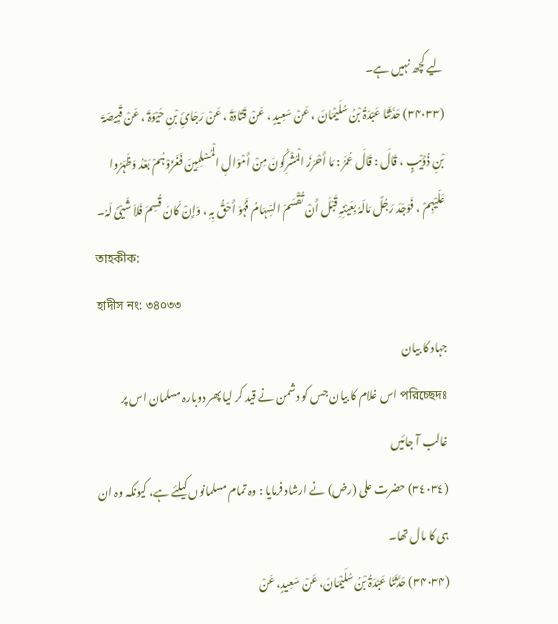لیے کچھ نہیں ہے۔
(۳۴۰۳۳) حَدَّثَنَا عَبْدَۃُ بْنُ سُلَیْمَانَ ، عَنْ سَعِیدٍ ، عَنْ قَتَادَۃَ ، عَنْ رَجَائِ بْنِ حَیْوَۃَ ، عَنْ قَبِیصَۃَ بْنِ ذُؤَیْبٍ ، قَالَ : قَالَ عُمَرُ : مَا أَحْرَزَ الْمُشْرِکُونَ مِنْ أَمْوَالِ الْمُسْلِمِینَ فَغَزَوْہُمْ بَعْدُ وَظَہَرُوا عَلَیْہِمْ ، فَوَجَدَ رَجُلٌ مَالَہُ بِعَیْنِہِ قَبْلَ أَنْ تُقْسَمَ السِّہَامُ فَہُوَ أَحَقُّ بِہِ ، وَإِنْ کَانَ قُسِمَ فَلاَ شَیْئَ لَہُ۔
তাহকীক:
হাদীস নং: ৩৪০৩৩
جہاد کا بیان
পরিচ্ছেদঃ اس غلام کا بیان جس کو دشمن نے قید کر لیا پھر دوبارہ مسلمان اس پر غالب آ جائیں
(٣٤٠٣٤) حضرت علی (رض) نے ارشاد فرمایا : وہ تمام مسلمانوں کیلئے ہے، کیونکہ وہ ان ہی کا مال تھا۔
(۳۴۰۳۴) حَدَّثَنَا عَبْدَۃُ بْنُ سُلَیْمَانَ، عَنْ سَعِیدٍ، عَنْ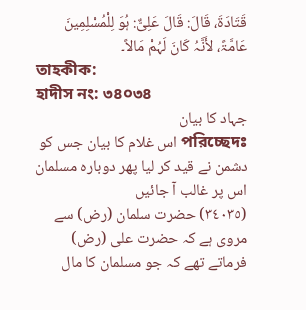قَتَادَۃَ، قَالَ: قَالَ عَلِیٌّ: ہُوَ لِلْمُسْلِمِینَ عَامَّۃً، لأَنَّہُ کَانَ لَہُمْ مَالاً۔
তাহকীক:
হাদীস নং: ৩৪০৩৪
جہاد کا بیان
পরিচ্ছেদঃ اس غلام کا بیان جس کو دشمن نے قید کر لیا پھر دوبارہ مسلمان اس پر غالب آ جائیں
(٣٤٠٣٥) حضرت سلمان (رض) سے مروی ہے کہ حضرت علی (رض) فرماتے تھے کہ جو مسلمان کا مال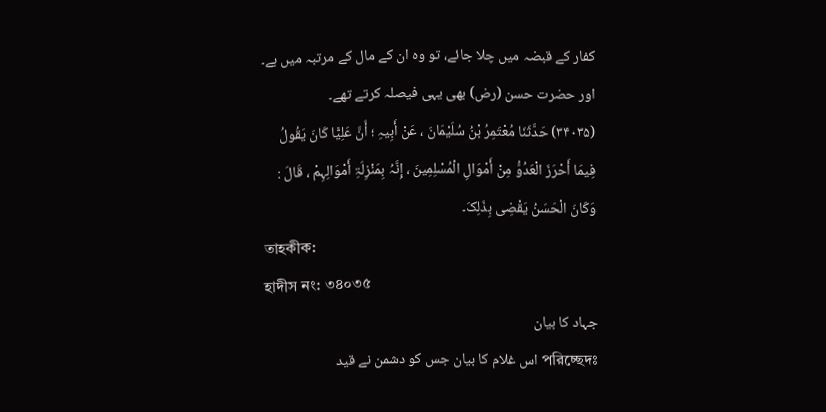کفار کے قبضہ میں چلا جائے، تو وہ ان کے مال کے مرتبہ میں ہے۔ اور حضرت حسن (رض) بھی یہی فیصلہ کرتے تھے۔
(۳۴۰۳۵) حَدَّثَنَا مُعْتَمِرُ بْنُ سُلَیْمَانَ ، عَنْ أَبِیہِ ؛ أَنَّ عَلِیًّا کَانَ یَقُولُ فِیمَا أَحْرَزَ الْعَدُوُّ مِنْ أَمْوَالِ الْمُسْلِمِینَ ، إِنَّہُ بِمَنْزِلَۃِ أَمْوَالِہِمْ ، قَالَ : وَکَانَ الْحَسَنُ یَقْضِی بِذَلِکَ۔
তাহকীক:
হাদীস নং: ৩৪০৩৫
جہاد کا بیان
পরিচ্ছেদঃ اس غلام کا بیان جس کو دشمن نے قید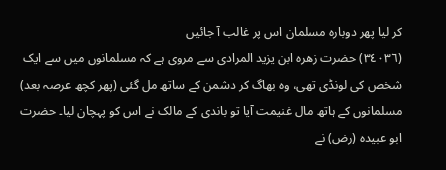کر لیا پھر دوبارہ مسلمان اس پر غالب آ جائیں
(٣٤٠٣٦) حضرت زھرہ ابن یزید المرادی سے مروی ہے کہ مسلمانوں میں سے ایک شخص کی لونڈی تھی، وہ بھاگ کر دشمن کے ساتھ مل گئی (پھر کچھ عرصہ بعد) مسلمانوں کے ہاتھ مال غنیمت آیا تو باندی کے مالک نے اس کو پہچان لیا۔ حضرت ابو عبیدہ (رض) نے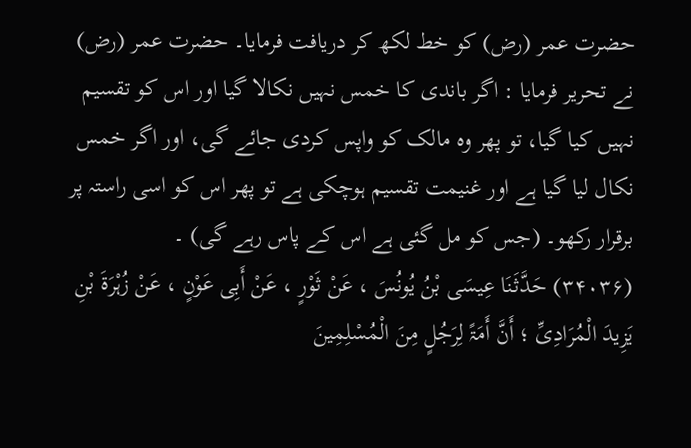حضرت عمر (رض) کو خط لکھ کر دریافت فرمایا۔ حضرت عمر (رض) نے تحریر فرمایا : اگر باندی کا خمس نہیں نکالا گیا اور اس کو تقسیم نہیں کیا گیا، تو پھر وہ مالک کو واپس کردی جائے گی، اور اگر خمس نکال لیا گیا ہے اور غنیمت تقسیم ہوچکی ہے تو پھر اس کو اسی راستہ پر برقرار رکھو۔ (جس کو مل گئی ہے اس کے پاس رہے گی) ۔
(۳۴۰۳۶) حَدَّثَنَا عِیسَی بْنُ یُونُسَ ، عَنْ ثَوْرٍ ، عَنْ أَبِی عَوْنٍ ، عَنْ زُہْرَۃَ بْنِ یَزِیدَ الْمُرَادِیِّ ؛ أَنَّ أَمَۃً لِرَجُلٍ مِنَ الْمُسْلِمِینَ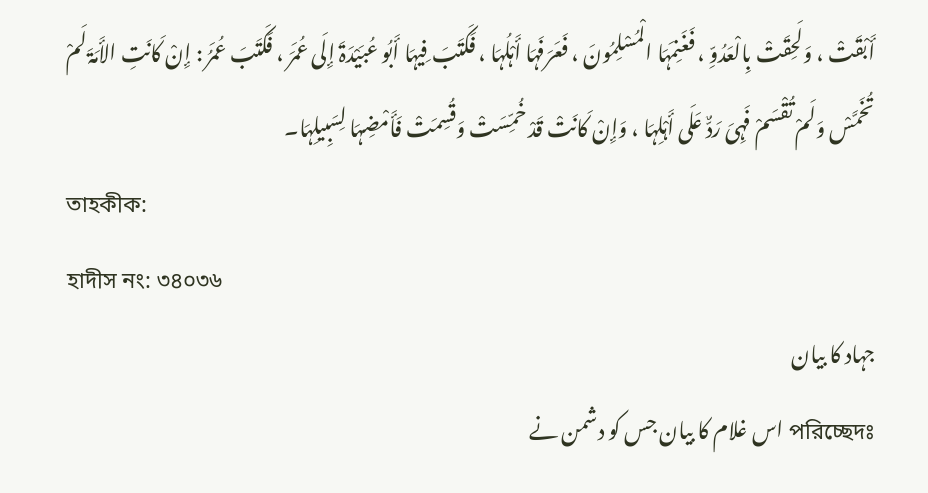أَبْقَتْ ، وَلَحِقَتْ بِالْعَدُوِّ ، فَغَنِمَہَا الْمُسْلِمُونَ ، فَعَرَفَہَا أَہْلُہَا ، فَکَتَبَ فِیہَا أَبُو عُبَیْدَۃَ إِلَی عُمَرَ ، فَکَتَبَ عُمَرُ : إِنْ کَانَتِ الأَمَۃَ لَمْ تُخَمَّسْ وَلَمْ تُقْسَمْ فَہِیَ رَدٌّ عَلَی أَہْلِہَا ، وَإِنْ کَانَتْ قَدْ خُمِّسَتْ وَقُسِمَتْ فَأَمْضِہَا لِسَبِیلِہَا۔
তাহকীক:
হাদীস নং: ৩৪০৩৬
جہاد کا بیان
পরিচ্ছেদঃ اس غلام کا بیان جس کو دشمن نے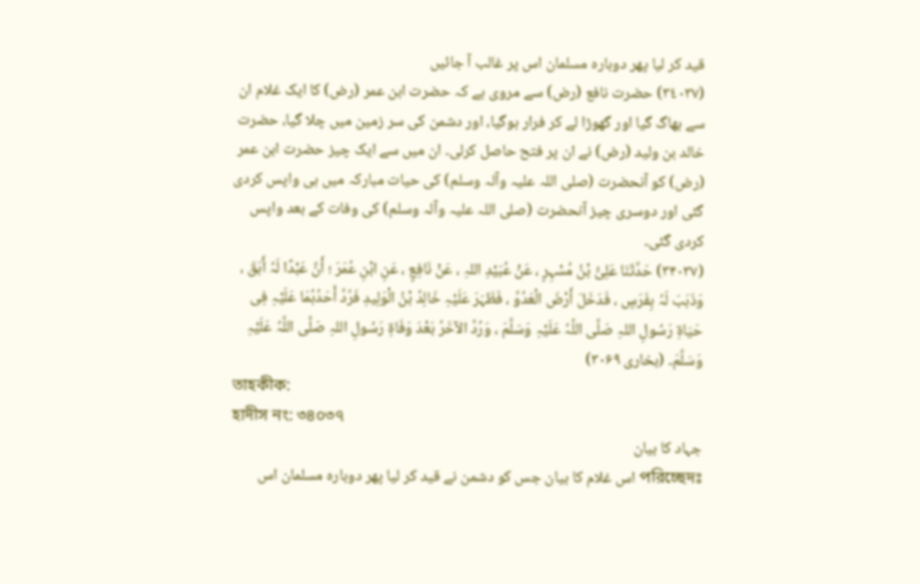قید کر لیا پھر دوبارہ مسلمان اس پر غالب آ جائیں
(٣٤٠٣٧) حضرت نافع (رض) سے مروی ہے کہ حضرت ابن عمر (رض) کا ایک غلام ان سے بھاگ گیا اور گھوڑا لے کر فرار ہوگیا، اور دشمن کی سر زمین میں چلا گیا، حضرت خالد بن ولید (رض) نے ان پر فتح حاصل کرلی۔ ان میں سے ایک چیز حضرت ابن عمر (رض) کو آنحضرت (صلی اللہ علیہ وآلہ وسلم) کی حیات مبارکہ میں ہی واپس کردی گئی اور دوسری چیز آنحضرت (صلی اللہ علیہ وآلہ وسلم) کی وفات کے بعد واپس کردی گئی۔
(۳۴۰۳۷) حَدَّثَنَا عَلِیُّ بْنُ مُسْہِرٍ ، عَنْ عُبَیْدِ اللہِ ، عَنْ نَافِعٍ ، عَنِ ابْنِ عُمَرَ ؛ أَنَّ عَبْدًا لَہُ أَبَقَ ، وَذَہَبَ لَہُ بِفَرَسٍ ، فَدَخَلَ أَرْضَ الْعَدُوِّ ، فَظَہَرَ عَلَیْہِ خَالِدُ بْنُ الْوَلِیدِ فَرُدَّ أَحَدُہُمَا عَلَیْہِ فِی حَیَاۃِ رَسُولِ اللہِ صَلَّی اللَّہُ عَلَیْہِ وَسَلَّمَ ، وَرُدَّ الآخَرُ بَعْدَ وَفَاۃِ رَسُولِ اللہِ صَلَّی اللَّہُ عَلَیْہِ وَسَلَّمَ۔ (بخاری ۳۰۶۹)
তাহকীক:
হাদীস নং: ৩৪০৩৭
جہاد کا بیان
পরিচ্ছেদঃ اس غلام کا بیان جس کو دشمن نے قید کر لیا پھر دوبارہ مسلمان اس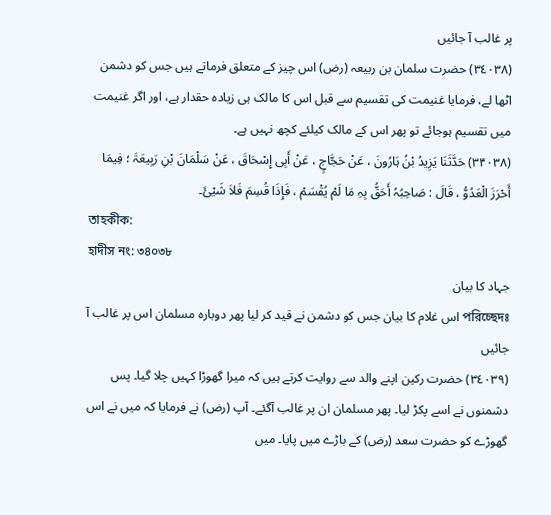پر غالب آ جائیں
(٣٤٠٣٨) حضرت سلمان بن ربیعہ (رض) اس چیز کے متعلق فرماتے ہیں جس کو دشمن اٹھا لے، فرمایا غنیمت کی تقسیم سے قبل اس کا مالک ہی زیادہ حقدار ہے، اور اگر غنیمت میں تقسیم ہوجائے تو پھر اس کے مالک کیلئے کچھ نہیں ہے۔
(۳۴۰۳۸) حَدَّثَنَا یَزِیدُ بْنُ ہَارُونَ ، عَنْ حَجَّاجٍ ، عَنْ أَبِی إِسْحَاقَ ، عَنْ سَلْمَانَ بْنِ رَبِیعَۃَ ؛ فِیمَا أَحْرَزَ الْعَدُوُّ ، قَالَ : صَاحِبُہُ أَحَقُّ بِہِ مَا لَمْ یُقْسَمْ ، فَإِذَا قُسِمَ فَلاَ شَیْئَ۔
তাহকীক:
হাদীস নং: ৩৪০৩৮
جہاد کا بیان
পরিচ্ছেদঃ اس غلام کا بیان جس کو دشمن نے قید کر لیا پھر دوبارہ مسلمان اس پر غالب آ جائیں
(٣٤٠٣٩) حضرت رکین اپنے والد سے روایت کرتے ہیں کہ میرا گھوڑا کہیں چلا گیا۔ پس دشمنوں نے اسے پکڑ لیا۔ پھر مسلمان ان پر غالب آگئے۔ آپ (رض) نے فرمایا کہ میں نے اس گھوڑے کو حضرت سعد (رض) کے باڑے میں پایا۔ میں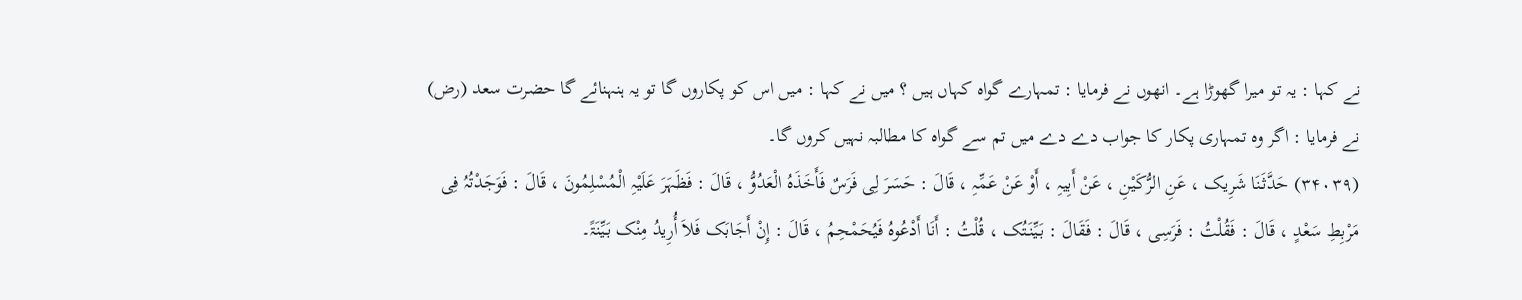نے کہا : یہ تو میرا گھوڑا ہے۔ انھوں نے فرمایا : تمہارے گواہ کہاں ہیں ؟ میں نے کہا : میں اس کو پکاروں گا تو یہ ہنہنائے گا حضرت سعد (رض) نے فرمایا : اگر وہ تمہاری پکار کا جواب دے دے میں تم سے گواہ کا مطالبہ نہیں کروں گا۔
(۳۴۰۳۹) حَدَّثَنَا شَرِیک ، عَنِ الرُّکَیْنِ ، عَنْ أَبِیہِ ، أَوْ عَنْ عَمِّہِ ، قَالَ : حَسَرَ لِی فَرَسٌ فَأَخَذَہُ الْعَدُوُّ ، قَالَ : فَظَہَرَ عَلَیْہِ الْمُسْلِمُونَ ، قَالَ : فَوَجَدْتُہُ فِی مَرْبِطِ سَعْدٍ ، قَالَ : فَقُلْتُ : فَرَسِی ، قَالَ : فَقَالَ : بَیِّنَتُک ، قُلْتُ : أَنَا أَدْعُوہُ فَیُحَمْحِمُ ، قَالَ : إِنْ أَجَابَک فَلاَ أُرِیدُ مِنْک بَیِّنَۃً۔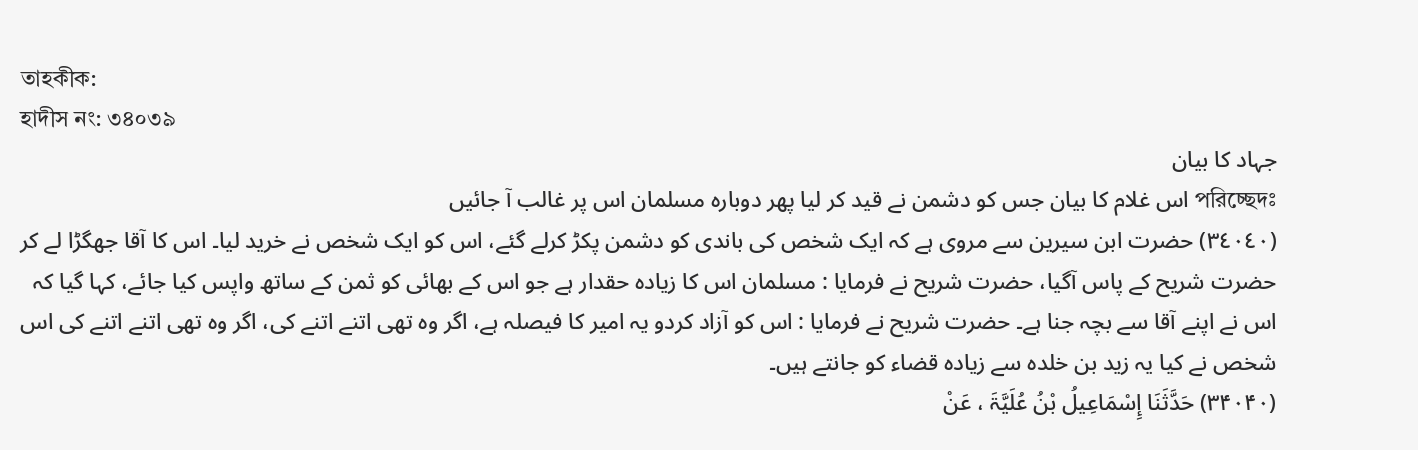তাহকীক:
হাদীস নং: ৩৪০৩৯
جہاد کا بیان
পরিচ্ছেদঃ اس غلام کا بیان جس کو دشمن نے قید کر لیا پھر دوبارہ مسلمان اس پر غالب آ جائیں
(٣٤٠٤٠) حضرت ابن سیرین سے مروی ہے کہ ایک شخص کی باندی کو دشمن پکڑ کرلے گئے، اس کو ایک شخص نے خرید لیا۔ اس کا آقا جھگڑا لے کر حضرت شریح کے پاس آگیا، حضرت شریح نے فرمایا : مسلمان اس کا زیادہ حقدار ہے جو اس کے بھائی کو ثمن کے ساتھ واپس کیا جائے، کہا گیا کہ اس نے اپنے آقا سے بچہ جنا ہے۔ حضرت شریح نے فرمایا : اس کو آزاد کردو یہ امیر کا فیصلہ ہے، اگر وہ تھی اتنے اتنے کی، اگر وہ تھی اتنے اتنے کی اس شخص نے کیا یہ زید بن خلدہ سے زیادہ قضاء کو جانتے ہیں۔
(۳۴۰۴۰) حَدَّثَنَا إِسْمَاعِیلُ بْنُ عُلَیَّۃَ ، عَنْ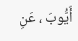أَیُّوبَ ، عَنِ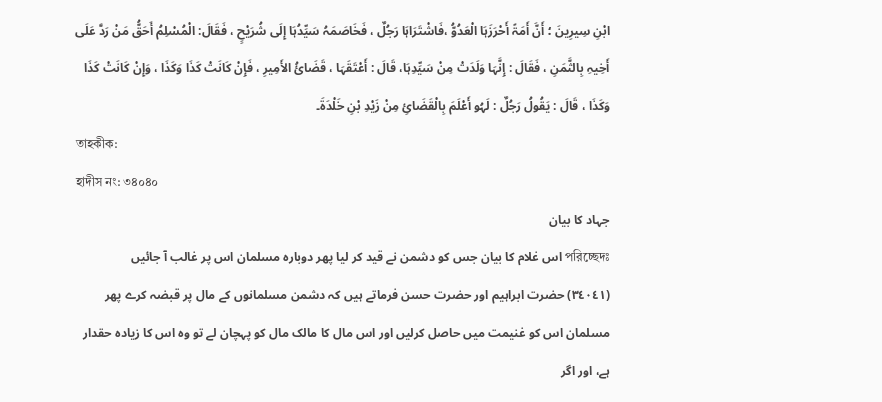ابْنِ سِیرِینَ ؛ أَنَّ أَمَۃً أَحْرَزَہَا الْعَدُوُّ ،فَاشْتَرَاہَا رَجُلٌ ، فَخَاصَمَہُ سَیِّدُہَا إِلَی شُرَیْحٍ ، فَقَالَ: الْمُسْلِمُ أَحَقُّ مَنْ رَدَّ عَلَی أَخِیہِ بِالثَّمَنِ ، فَقَالَ : إِنَّہَا وَلَدَتْ مِنْ سَیِّدِہَا، قَالَ : أَعْتَقَہَا ، قَضَائُ الأَمِیرِ ، فَإِنْ کَانَتْ کَذَا وَکَذَا ، وَإِنْ کَانَتْ کَذَا وَکَذَا ، قَالَ : یَقُولُ رَجُلٌ : لَہُو أَعْلَمَ بِالْقَضَائِ مِنْ زَیْدِ بْنِ خَلْدَۃَ۔
তাহকীক:
হাদীস নং: ৩৪০৪০
جہاد کا بیان
পরিচ্ছেদঃ اس غلام کا بیان جس کو دشمن نے قید کر لیا پھر دوبارہ مسلمان اس پر غالب آ جائیں
(٣٤٠٤١) حضرت ابراہیم اور حضرت حسن فرماتے ہیں کہ دشمن مسلمانوں کے مال پر قبضہ کرے پھر مسلمان اس کو غنیمت میں حاصل کرلیں اور اس مال کا مالک مال کو پہچان لے تو وہ اس کا زیادہ حقدار ہے، اور اگر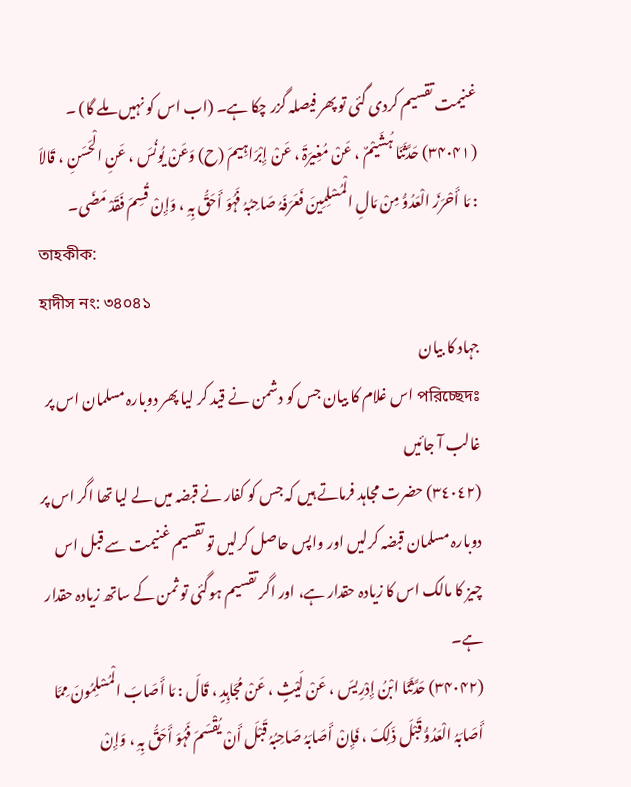غنیمت تقسیم کردی گئی تو پھر فیصلہ گزر چکا ہے۔ (اب اس کو نہیں ملے گا) ۔
(۳۴۰۴۱) حَدَّثَنَا ہُشَیْمٌ ، عَنْ مُغِیرَۃَ ، عَنْ إِبْرَاہِیمَ (ح) وَعَنْ یُونُسَ ، عَنِ الْحَسَنِ ، قَالاَ : مَا أَحْرَزَ الْعَدُوُّ مِنْ مَالِ الْمُسْلِمِینَ فَعَرَفَہُ صَاحِبُہُ فَہُوَ أَحَقُّ بِہِ ، وَإِنْ قُسِمَ فَقَدْ مَضَی۔
তাহকীক:
হাদীস নং: ৩৪০৪১
جہاد کا بیان
পরিচ্ছেদঃ اس غلام کا بیان جس کو دشمن نے قید کر لیا پھر دوبارہ مسلمان اس پر غالب آ جائیں
(٣٤٠٤٢) حضرت مجاہد فرماتے ہیں کہ جس کو کفار نے قبضہ میں لے لیا تھا اگر اس پر دوبارہ مسلمان قبضہ کرلیں اور واپس حاصل کرلیں تو تقسیم غنیمت سے قبل اس چیز کا مالک اس کا زیادہ حقدار ہے، اور اگر تقسیم ہوگئی تو ثمن کے ساتھ زیادہ حقدار ہے۔
(۳۴۰۴۲) حَدَّثَنَا ابْنُ إِدْرِیسَ ، عَنْ لَیْثٍ ، عَنْ مُجَاہِدٍ ، قَالَ : مَا أَصَابَ الْمُسْلِمُونَ مِمَّا أَصَابَہُ الْعَدُوُّ قَبْلَ ذَلِکَ ، فَإِنْ أَصَابَہُ صَاحِبُہُ قَبْلَ أَنْ یُقْسَمَ فَہُوَ أَحَقُّ بِہِ ، وَإِنْ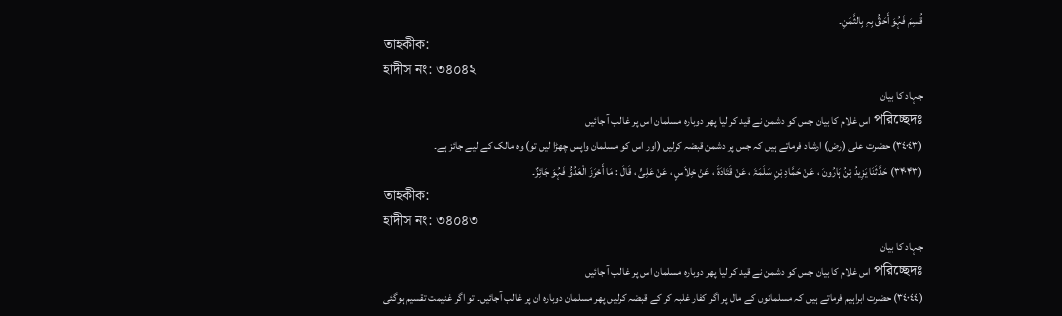قُسِمَ فَہُوَ أَحَقُّ بِہِ بِالثَّمَنِ۔
তাহকীক:
হাদীস নং: ৩৪০৪২
جہاد کا بیان
পরিচ্ছেদঃ اس غلام کا بیان جس کو دشمن نے قید کر لیا پھر دوبارہ مسلمان اس پر غالب آ جائیں
(٣٤٠٤٣) حضرت علی (رض) ارشاد فرماتے ہیں کہ جس پر دشمن قبضہ کرلیں (اور اس کو مسلمان واپس چھڑا لیں تو) وہ مالک کے لیے جائز ہے۔
(۳۴۰۴۳) حَدَّثَنَا یَزِیدُ بْنُ ہَارُونَ ، عَنْ حَمَّادِ بْنِ سَلَمَۃَ ، عَنْ قَتَادَۃَ ، عَنْ خِلاَسٍ ، عَنْ عَلِیٍّ ، قَالَ : مَا أَحْرَزَ الْعَدُوُّ فَہُوَ جَائِزٌ۔
তাহকীক:
হাদীস নং: ৩৪০৪৩
جہاد کا بیان
পরিচ্ছেদঃ اس غلام کا بیان جس کو دشمن نے قید کر لیا پھر دوبارہ مسلمان اس پر غالب آ جائیں
(٣٤٠٤٤) حضرت ابراہیم فرماتے ہیں کہ مسلمانوں کے مال پر اگر کفار غلبہ کر کے قبضہ کرلیں پھر مسلمان دوبارہ ان پر غالب آجائیں۔ تو اگر غنیمت تقسیم ہوگئی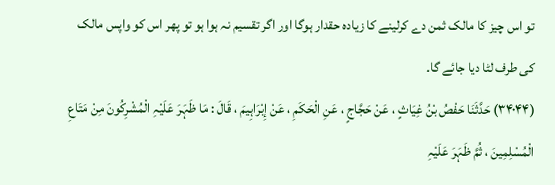تو اس چیز کا مالک ثمن دے کرلینے کا زیادہ حقدار ہوگا اور اگر تقسیم نہ ہوا ہو تو پھر اس کو واپس مالک کی طرف لٹا دیا جائے گا۔
(۳۴۰۴۴) حَدَّثَنَا حَفْصُ بْنُ غِیَاثٍ ، عَنْ حَجَّاجٍ ، عَنِ الْحَکَمِ ، عَنْ إِبْرَاہِیمَ ، قَالَ : مَا ظَہَرَ عَلَیْہِ الْمُشْرِکُونَ مِنْ مَتَاعِ الْمُسْلِمِینَ ، ثُمَّ ظَہَرَ عَلَیْہِ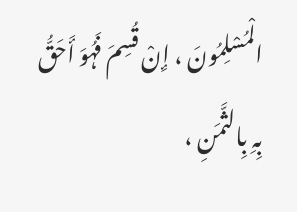الْمُسْلِمُونَ ، إِنْ قُسِمَ فَہُوَ أَحَقُّ بِہِ بِالثَّمَنِ ،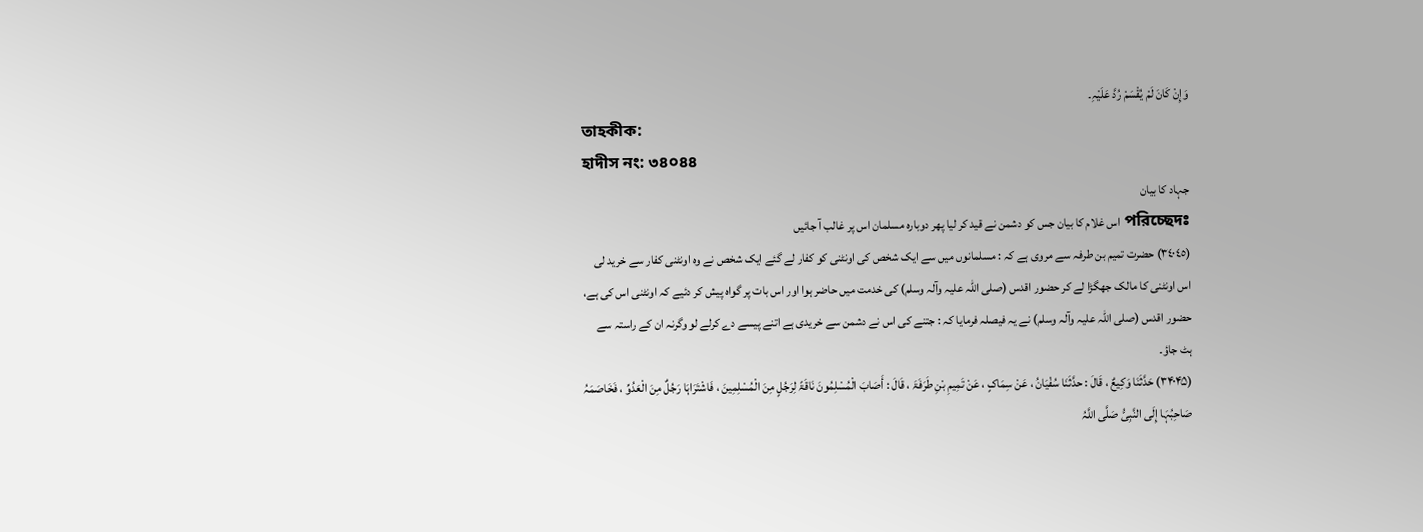وَإِنْ کَانَ لَمْ یُقْسَمْ رُدَّ عَلَیْہِ۔
তাহকীক:
হাদীস নং: ৩৪০৪৪
جہاد کا بیان
পরিচ্ছেদঃ اس غلام کا بیان جس کو دشمن نے قید کر لیا پھر دوبارہ مسلمان اس پر غالب آ جائیں
(٣٤٠٤٥) حضرت تمیم بن طرفہ سے مروی ہے کہ : مسلمانوں میں سے ایک شخص کی اونٹنی کو کفار لے گئے ایک شخص نے وہ اونٹنی کفار سے خرید لی اس اونٹنی کا مالک جھگڑا لے کر حضور اقدس (صلی اللہ علیہ وآلہ وسلم) کی خدمت میں حاضر ہوا اور اس بات پر گواہ پیش کر دئیے کہ اونٹنی اس کی ہے، حضور اقدس (صلی اللہ علیہ وآلہ وسلم) نے یہ فیصلہ فرمایا کہ : جتنے کی اس نے دشمن سے خریدی ہے اتنے پیسے دے کرلے لو وگرنہ ان کے راستہ سے ہٹ جاؤ۔
(۳۴۰۴۵) حَدَّثَنَا وَکِیعٌ ، قَالَ : حدَّثَنَا سُفْیَانُ ، عَنْ سِمَاکٍ ، عَنْ تَمِیمِ بْنِ طَرَفَۃَ ، قَالَ : أَصَابَ الْمُسْلِمُونَ نَاقَۃً لِرَجُلٍ مِنَ الْمُسْلِمِینَ ، فَاشْتَرَاہَا رَجُلٌ مِنَ الْعَدُوِّ ، فَخَاصَمَہُ صَاحِبُہَا إِلَی النَّبِیُّ صَلَّی اللَّہُ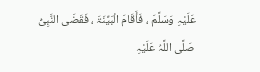عَلَیْہِ وَسَلَّمَ ، فَأَقَامَ الْبَیِّنَۃَ ، فَقَضَی النَّبِیُّ صَلَّی اللَّہُ عَلَیْہِ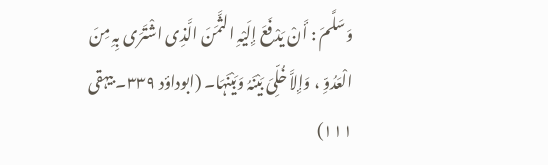وَسَلَّمَ : أَنْ یَدْفَعَ إِلَیْہِ الثَّمَنَ الَّذِی اشْتَرَی بِہِ مِنَ الْعَدُوِّ ، وَإِلاَّ خُلِّیَ بَیْنَہُ وَبَیْنَہَا۔ (ابوداؤد ۳۳۹۔ بیہقی ۱۱۱)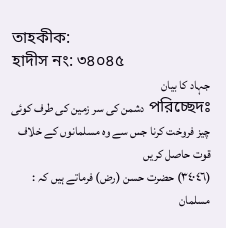তাহকীক:
হাদীস নং: ৩৪০৪৫
جہاد کا بیان
পরিচ্ছেদঃ دشمن کی سر زمین کی طرف کوئی چیز فروخت کرنا جس سے وہ مسلمانوں کے خلاف قوت حاصل کریں
(٣٤٠٤٦) حضرت حسن (رض) فرماتے ہیں کہ : مسلمان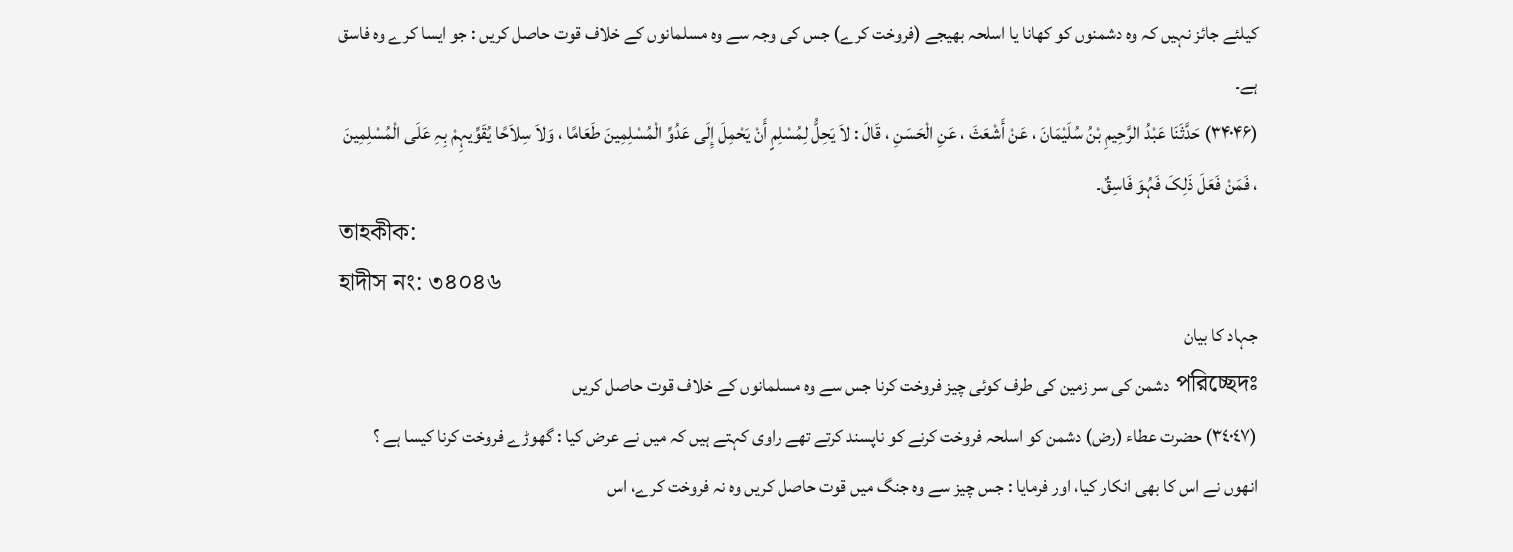کیلئے جائز نہیں کہ وہ دشمنوں کو کھانا یا اسلحہ بھیجے (فروخت کرے) جس کی وجہ سے وہ مسلمانوں کے خلاف قوت حاصل کریں : جو ایسا کرے وہ فاسق ہے۔
(۳۴۰۴۶) حَدَّثَنَا عَبْدُ الرَّحِیمِ بْنُ سُلَیْمَانَ ، عَنْ أَشْعَثَ ، عَنِ الْحَسَنِ ، قَالَ : لاَ یَحِلُّ لِمُسْلِمٍ أَنْ یَحْمِلَ إِلَی عَدُوِّ الْمُسْلِمِینَ طَعَامًا ، وَلاَ سِلاَحًا یُقَوِّیہِمْ بِہِ عَلَی الْمُسْلِمِینَ ، فَمَنْ فَعَلَ ذَلِکَ فَہُوَ فَاسِقٌ۔
তাহকীক:
হাদীস নং: ৩৪০৪৬
جہاد کا بیان
পরিচ্ছেদঃ دشمن کی سر زمین کی طرف کوئی چیز فروخت کرنا جس سے وہ مسلمانوں کے خلاف قوت حاصل کریں
(٣٤٠٤٧) حضرت عطاء (رض) دشمن کو اسلحہ فروخت کرنے کو ناپسند کرتے تھے راوی کہتے ہیں کہ میں نے عرض کیا : گھوڑے فروخت کرنا کیسا ہے ؟ انھوں نے اس کا بھی انکار کیا، اور فرمایا : جس چیز سے وہ جنگ میں قوت حاصل کریں وہ نہ فروخت کرے، اس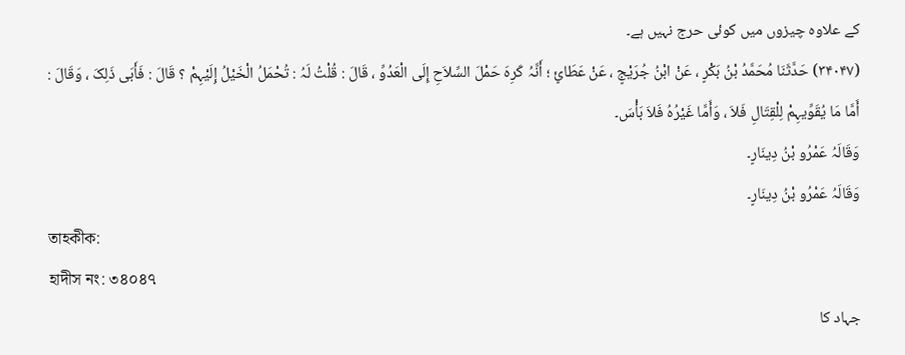کے علاوہ چیزوں میں کوئی حرج نہیں ہے۔
(۳۴۰۴۷) حَدَّثَنَا مُحَمَّدُ بْنُ بَکْرٍ ، عَنْ ابْنُ جُرَیْجٍ ، عَنْ عَطَائٍ ؛ أَنَّہُ کَرِہَ حَمْلَ السِّلاَحِ إِلَی الْعَدُوِّ ، قَالَ : قُلْتُ لَہُ : تُحْمَلُ الْخَیْلُ إِلَیْہِمْ ؟ قَالَ : فَأَبَی ذَلِکَ ، وَقَالَ : أَمَّا مَا یُقَوِّیہِمْ لِلْقِتَالِ فَلاَ ، وَأَمَّا غَیْرُہُ فَلاَ بَأْسَ۔
وَقَالَہُ عَمْرُو بْنُ دِینَارٍ۔
وَقَالَہُ عَمْرُو بْنُ دِینَارٍ۔
তাহকীক:
হাদীস নং: ৩৪০৪৭
جہاد کا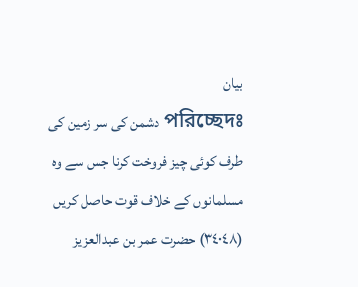بیان
পরিচ্ছেদঃ دشمن کی سر زمین کی طرف کوئی چیز فروخت کرنا جس سے وہ مسلمانوں کے خلاف قوت حاصل کریں
(٣٤٠٤٨) حضرت عمر بن عبدالعزیز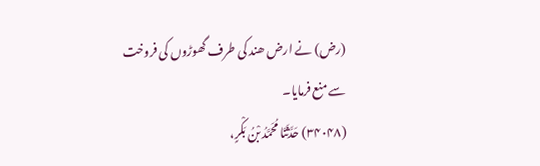(رض) نے ارض ھند کی طرف گھوڑوں کی فروخت سے منع فرمایا۔
(۳۴۰۴۸) حَدَّثَنَا مُحَمَّدُ بْنُ بَکْرٍ،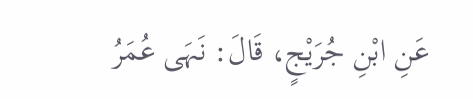عَنِ ابْنِ جُرَیْجٍ، قَالَ: نَہَی عُمَرُ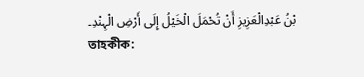بْنُ عَبْدِالْعَزِیزِ أَنْ تُحْمَلَ الْخَیْلُ إِلَی أَرْضِ الْہِنْدِ۔
তাহকীক: